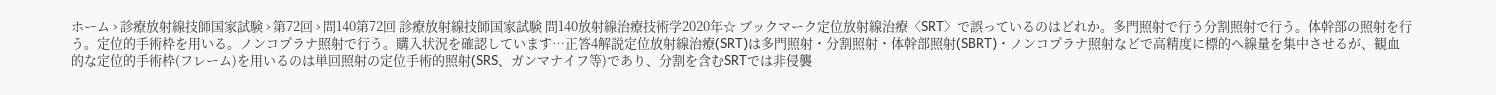ホーム › 診療放射線技師国家試験 › 第72回 › 問140第72回 診療放射線技師国家試験 問140放射線治療技術学2020年☆ ブックマーク定位放射線治療〈SRT〉で誤っているのはどれか。多門照射で行う分割照射で行う。体幹部の照射を行う。定位的手術枠を用いる。ノンコプラナ照射で行う。購入状況を確認しています…正答4解説定位放射線治療(SRT)は多門照射・分割照射・体幹部照射(SBRT)・ノンコプラナ照射などで高精度に標的へ線量を集中させるが、観血的な定位的手術枠(フレーム)を用いるのは単回照射の定位手術的照射(SRS、ガンマナイフ等)であり、分割を含むSRTでは非侵襲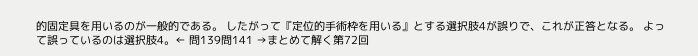的固定具を用いるのが一般的である。 したがって『定位的手術枠を用いる』とする選択肢4が誤りで、これが正答となる。 よって誤っているのは選択肢4。← 問139問141 →まとめて解く第72回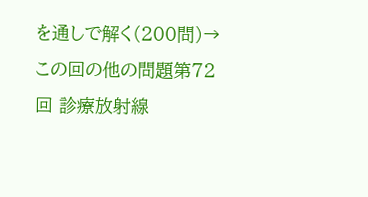を通しで解く(200問)→この回の他の問題第72回 診療放射線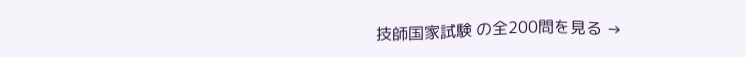技師国家試験 の全200問を見る →